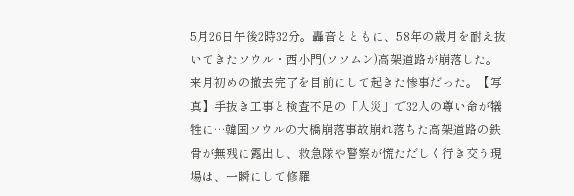5月26日午後2時32分。轟音とともに、58年の歳月を耐え抜いてきたソウル・西小門(ソソムン)高架道路が崩落した。来月初めの撤去完了を目前にして起きた惨事だった。【写真】手抜き工事と検査不足の「人災」で32人の尊い命が犠牲に…韓国ソウルの大橋崩落事故崩れ落ちた高架道路の鉄骨が無残に露出し、救急隊や警察が慌ただしく行き交う現場は、一瞬にして修羅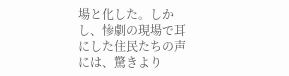場と化した。しかし、惨劇の現場で耳にした住民たちの声には、驚きより